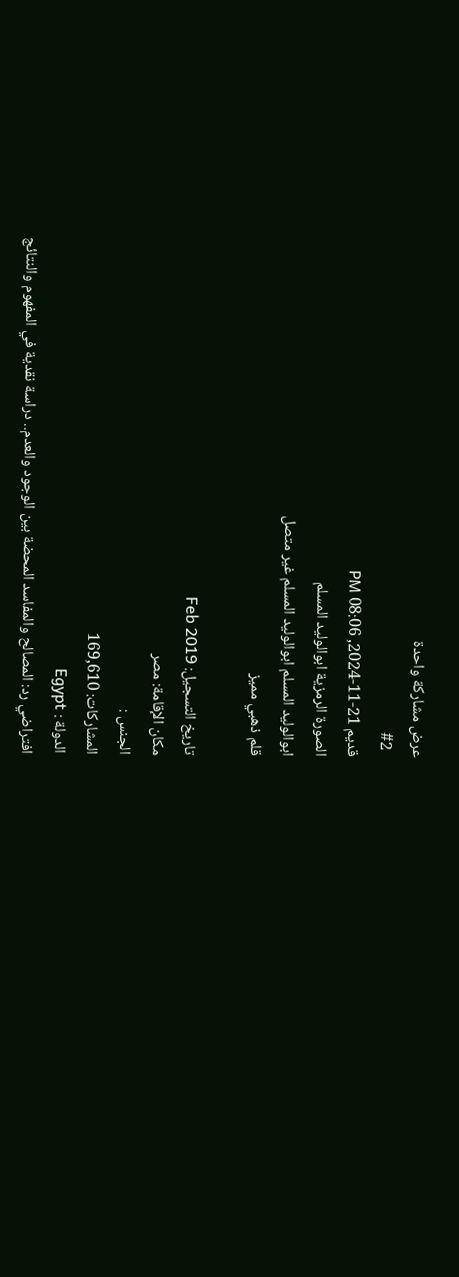عرض مشاركة واحدة
  #2
قديم 21-11-2024, 08:06 PM
الصورة الرمزية ابوالوليد المسلم
ابوالوليد المسلم ابوالوليد المسلم غير متصل
قلم ذهبي مميز

تاريخ التسجيل: Feb 2019
مكان الإقامة: مصر
الجنس :
المشاركات: 169,610
الدولة : Egypt
افتراضي رد: المصالح والمفاسد المحضة بين الوجود والعدم.. دراسة نقدية في المفهوم والنتائج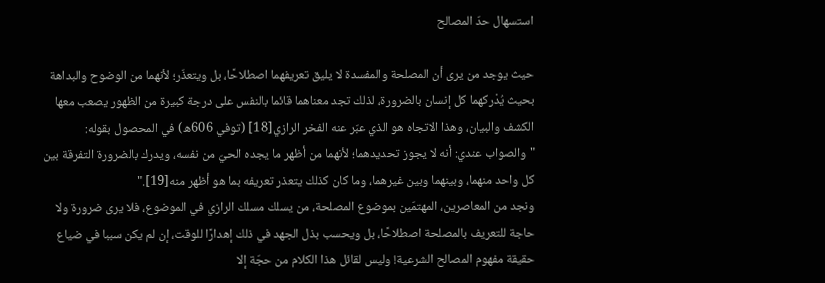استسهال حدّ المصالح

حيث يوجد من يرى أن المصلحة والمفسدة لا يليق تعريفهما اصطلاحًا، بل ويتعذّر؛ لأنهما من الوضوح والبداهة بحيث يُدْركهما كل إنسان بالضرورة، لذلك تجد معناهما قائما بالنفس على درجة كبيرة من الظهور يصعب معها الكشف والبيان، وهذا الاتجاه هو الذي عبّر عنه الفخر الرازي[18] (توفي 606ه) في المحصول بقوله: "والصواب عندي: أنه لا يجوز تحديدهما؛ لأنهما من أظهر ما يجده الحيّ من نفسه، ويدرك بالضرورة التفرقة بين كل واحد منهما، وبينهما وبين غيرهما، وما كان كذلك يتعذر تعريفه بما هو أظهر منه[19]."
ونجد من المعاصرين، المهتمّين بموضوع المصلحة، من يسلك مسلك الرازي في الموضوع، فلا يرى ضرورة ولا حاجة للتعريف بالمصلحة اصطلاحًا، بل ويحسب بذل الجهد في ذلك إهدارًا للوقت، إن لم يكن سببا في ضياع حقيقة مفهوم المصالح الشرعية! وليس لقائل هذا الكلام من حجّة إلا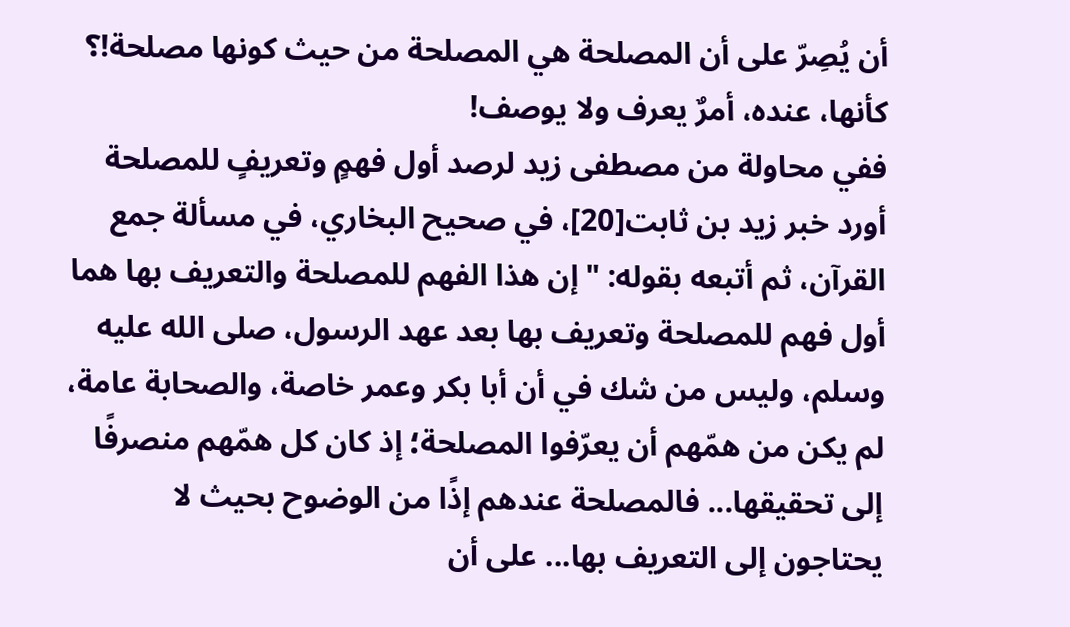أن يُصِرّ على أن المصلحة هي المصلحة من حيث كونها مصلحة!؟ كأنها، عنده، أمرٌ يعرف ولا يوصف!
ففي محاولة من مصطفى زيد لرصد أول فهمٍ وتعريفٍ للمصلحة أورد خبر زيد بن ثابت[20]، في صحيح البخاري، في مسألة جمع القرآن، ثم أتبعه بقوله: "إن هذا الفهم للمصلحة والتعريف بها هما أول فهم للمصلحة وتعريف بها بعد عهد الرسول، صلى الله عليه وسلم، وليس من شك في أن أبا بكر وعمر خاصة، والصحابة عامة، لم يكن من همّهم أن يعرّفوا المصلحة؛ إذ كان كل همّهم منصرفًا إلى تحقيقها... فالمصلحة عندهم إذًا من الوضوح بحيث لا يحتاجون إلى التعريف بها... على أن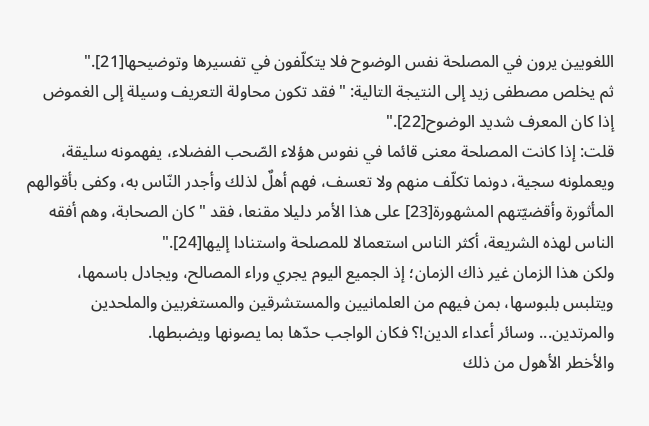اللغويين يرون في المصلحة نفس الوضوح فلا يتكلّفون في تفسيرها وتوضيحها[21]."
ثم يخلص مصطفى زيد إلى النتيجة التالية: "فقد تكون محاولة التعريف وسيلة إلى الغموض إذا كان المعرف شديد الوضوح[22]."
قلت: إذا كانت المصلحة معنى قائما في نفوس هؤلاء الصّحب الفضلاء، يفهمونه سليقة، ويعملونه سجية، دونما تكلّف منهم ولا تعسف، فهم أهلٌ لذلك وأجدر النّاس به، وكفى بأقوالهم المأثورة وأقضيّتهم المشهورة[23] على هذا الأمر دليلا مقنعا، فقد "كان الصحابة، وهم أفقه الناس لهذه الشريعة، أكثر الناس استعمالا للمصلحة واستنادا إليها[24]."
ولكن هذا الزمان غير ذاك الزمان؛ إذ الجميع اليوم يجري وراء المصالح، ويجادل باسمها، ويتلبس بلبوسها، بمن فيهم من العلمانيين والمستشرقين والمستغربين والملحدين والمرتدين... وسائر أعداء الدين!؟ فكان الواجب حدّها بما يصونها ويضبطها.
والأخطر الأهول من ذلك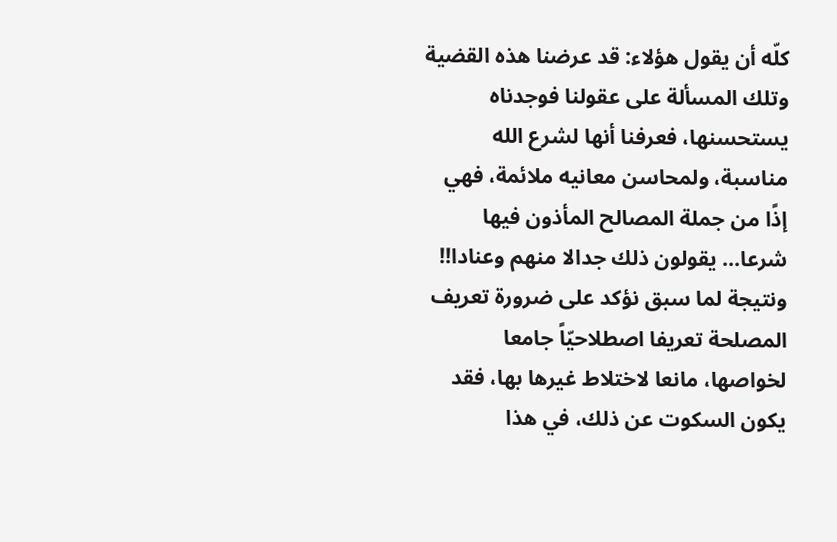كلّه أن يقول هؤلاء: قد عرضنا هذه القضية وتلك المسألة على عقولنا فوجدناه يستحسنها، فعرفنا أنها لشرع الله مناسبة، ولمحاسن معانيه ملائمة، فهي إذًا من جملة المصالح المأذون فيها شرعا... يقولون ذلك جدالا منهم وعنادا!!
ونتيجة لما سبق نؤكد على ضرورة تعريف المصلحة تعريفا اصطلاحيّاً جامعا لخواصها، مانعا لاختلاط غيرها بها، فقد يكون السكوت عن ذلك، في هذا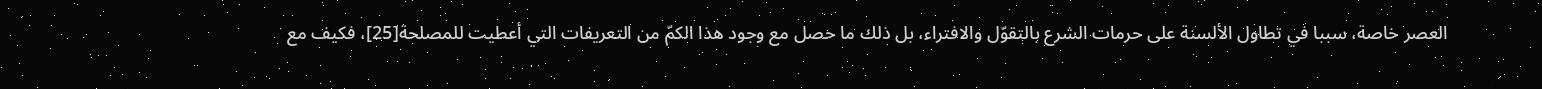العصر خاصة، سببا في تطاول الألسنة على حرمات الشرع بالتقوّل والافتراء، بل ذلك ما حصل مع وجود هذا الكمّ من التعريفات التي أعطيت للمصلحة[25]، فكيف مع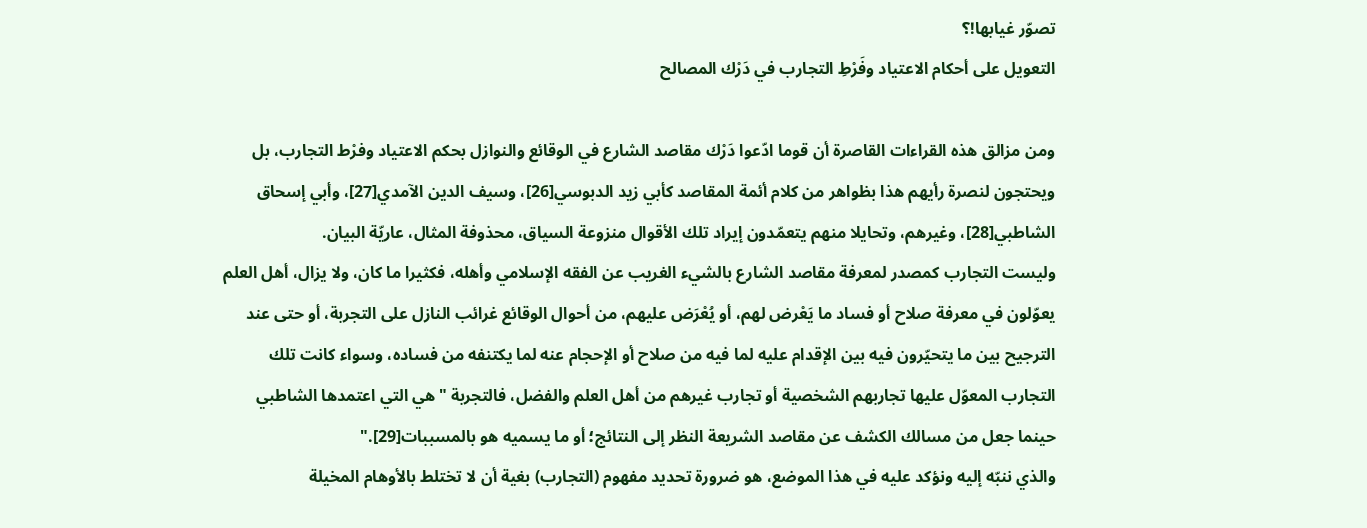تصوّر غيابها!؟
التعويل على أحكام الاعتياد وفَرْطِ التجارب في دَرْك المصالح

ومن مزالق هذه القراءات القاصرة أن قوما ادّعوا دَرْك مقاصد الشارع في الوقائع والنوازل بحكم الاعتياد وفرْط التجارب، بل ويحتجون لنصرة رأيهم هذا بظواهر من كلام أئمة المقاصد كأبي زيد الدبوسي[26]، وسيف الدين الآمدي[27]، وأبي إسحاق الشاطبي[28]، وغيرهم، وتحايلا منهم يتعمّدون إيراد تلك الأقوال منزوعة السياق، محذوفة المثال، عاريّة البيان.
وليست التجارب كمصدر لمعرفة مقاصد الشارع بالشيء الغريب عن الفقه الإسلامي وأهله، فكثيرا ما كان، ولا يزال، أهل العلم يعوّلون في معرفة صلاح أو فساد ما يَعْرض لهم، أو يُعْرَض عليهم، من أحوال الوقائع غرائب النازل على التجربة، أو حتى عند الترجيح بين ما يتحيّرون فيه بين الإقدام عليه لما فيه من صلاح أو الإحجام عنه لما يكتنفه من فساده، وسواء كانت تلك التجارب المعوّل عليها تجاربهم الشخصية أو تجارب غيرهم من أهل العلم والفضل، فالتجربة "هي التي اعتمدها الشاطبي حينما جعل من مسالك الكشف عن مقاصد الشريعة النظر إلى النتائج؛ أو ما يسميه هو بالمسببات[29]."
والذي ننبّه إليه ونؤكد عليه في هذا الموضع، هو ضرورة تحديد مفهوم (التجارب) بغية أن لا تختلط بالأوهام المخيلة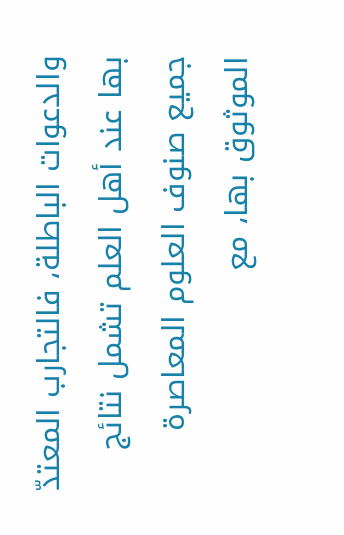والدعوات الباطلة، فالتجارب المعتدّ بها عند أهل العلم تشمل نتائج جميع صنوف العلوم المعاصرة الموثوق بها، مع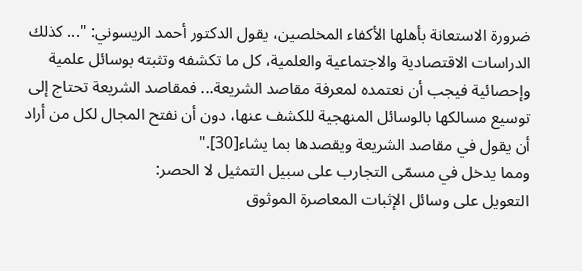ضرورة الاستعانة بأهلها الأكفاء المخلصين، يقول الدكتور أحمد الريسوني: "... كذلك الدراسات الاقتصادية والاجتماعية والعلمية، كل ما تكشفه وتثبته بوسائل علمية وإحصائية فيجب أن نعتمده لمعرفة مقاصد الشريعة... فمقاصد الشريعة تحتاج إلى توسيع مسالكها بالوسائل المنهجية للكشف عنها، دون أن نفتح المجال لكل من أراد أن يقول في مقاصد الشريعة ويقصدها بما يشاء[30]."
ومما يدخل في مسمّى التجارب على سبيل التمثيل لا الحصر:
التعويل على وسائل الإثبات المعاصرة الموثوق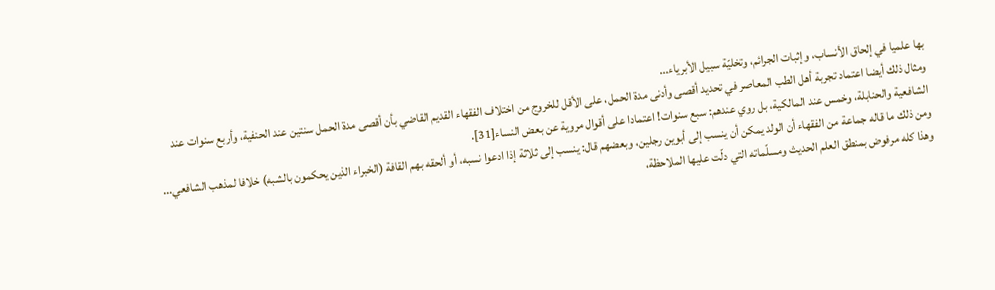بها علميا في إلحاق الأنساب، وإثبات الجرائم، وتخليّة سبيل الأبرياء...
ومثال ذلك أيضا اعتماد تجربة أهل الطب المعاصر في تحديد أقصى وأدنى مدة الحمل، على الأقل للخروج من اختلاف الفقهاء القديم القاضي بأن أقصى مدة الحمل سنتين عند الحنفية، وأربع سنوات عند الشافعية والحنابلة، وخمس عند المالكية، بل روي عندهم: سبع سنوات! اعتمادا على أقوال مروية عن بعض النساء[31].
ومن ذلك ما قاله جماعة من الفقهاء أن الولد يمكن أن ينسب إلى أبوين رجلين، وبعضهم قال: ينسب إلى ثلاثة إذا ادعوا نسبه، أو ألحقه بهم القافة (الخبراء الذين يحكمون بالشبه) خلافا لمذهب الشافعي... وهذا كله مرفوض بمنطق العلم الحديث ومسلّماته التي دلّت عليها الملاحظة،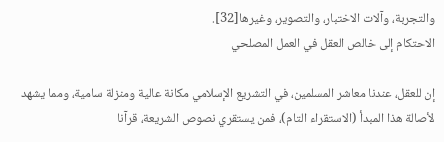والتجربة، وآلات الاختبار، والتصوير، وغيرها[32].
الاحتكام إلى خالص العقل في العمل المصلحي

إن للعقل، عندنا معاشر المسلمين، في التشريع الإسلامي مكانة عالية ومنزلة سامية، ومما يشهد لأصالة هذا المبدأ (الاستقراء التام)، فمن يستقري نصوص الشريعة، قرآنا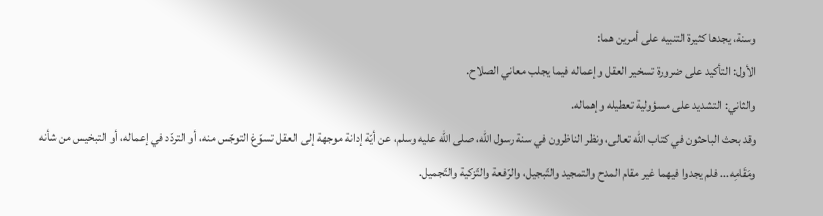وسنة، يجدها كثيرة التنبيه على أمرين هما:
الأول: التأكيد على ضرورة تسخير العقل وإعماله فيما يجلب معاني الصلاح.
والثاني: التشديد على مسؤولية تعطيله وإهماله.
وقد بحث الباحثون في كتاب الله تعالى، ونظر الناظرون في سنة رسول الله، صلى الله عليه وسلم، عن أيّة إدانة موجهة إلى العقل تسوّغ التوجّس منه، أو التردّد في إعماله، أو التبخيس من شأنه ومَقَامِه... فلم يجدوا فيهما غير مقام المدح والتمجيد والتّبجيل، والرّفعة والتّزكية والتّجميل.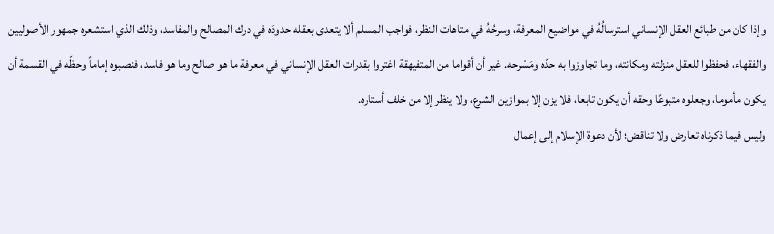وإذا كان من طبائع العقل الإنساني استرسالُهُ في مواضيع المعرفة، وسرحُهُ في متاهات النظر، فواجب المسلم ألا يتعدى بعقله حدودَه في درك المصالح والمفاسد، وذلك الذي استشعره جمهور الأصوليين والفقهاء، فحفظوا للعقل منزلته ومكانته، وما تجاوزوا به حدّه ومَسْرحه. غير أن أقواما من المتفيهقة اغتروا بقدرات العقل الإنساني في معرفة ما هو صالح وما هو فاسد، فنصبوه إماماً وحظّه في القسمة أن يكون مأموما، وجعلوه متبوعًا وحقه أن يكون تابعا، فلا يزن إلا بموازين الشرع، ولا ينظر إلا من خلف أستاره.
وليس فيما ذكرناه تعارض ولا تناقض؛ لأن دعوة الإسلام إلى إعمال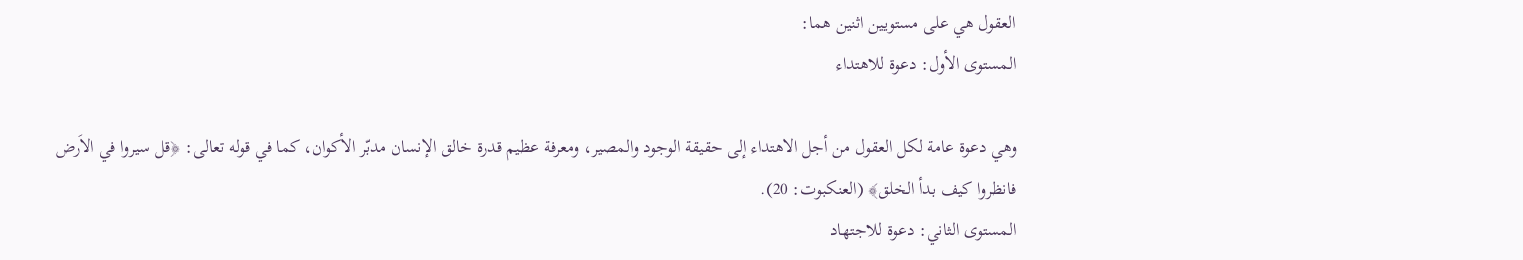العقول هي على مستويين اثنين هما:
المستوى الأول: دعوة للاهتداء

وهي دعوة عامة لكل العقول من أجل الاهتداء إلى حقيقة الوجود والمصير، ومعرفة عظيم قدرة خالق الإنسان مدبّر الأكوان، كما في قوله تعالى: ﴿قل سيروا في الاَرض فانظروا كيف بدأ الخلق﴾ (العنكبوت: 20).
المستوى الثاني: دعوة للاجتهاد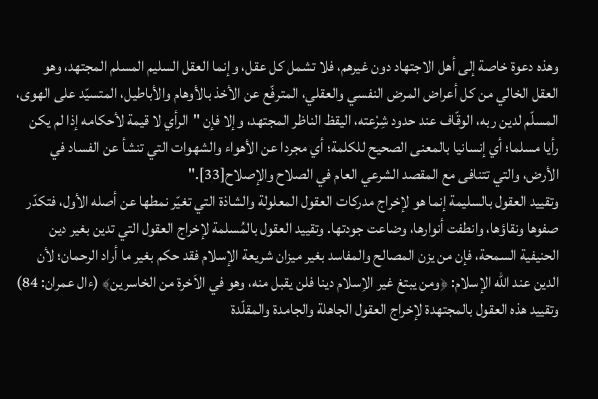وهذه دعوة خاصة إلى أهل الاجتهاد دون غيرهم، فلا تشمل كل عقل، وإنما العقل السليم المسلم المجتهد، وهو العقل الخالي من كل أعراض المرض النفسي والعقلي، المترفّع عن الأخذ بالأوهام والأباطيل، المتسيّد على الهوى، المسلّم لدين ربه، الوقّاف عند حدود شِرْعته، اليقظ الناظر المجتهد، وإلا فإن "الرأي لا قيمة لأحكامه إذا لم يكن رأيا مسلما؛ أي إنسانيا بالمعنى الصحيح للكلمة؛ أي مجردا عن الأهواء والشهوات التي تنشأ عن الفساد في الأرض، والتي تتنافى مع المقصد الشرعي العام في الصلاح والإصلاح[33]."
وتقييد العقول بالسليمة إنما هو لإخراج مدركات العقول المعلولة والشاذة التي تغيّر نمطها عن أصله الأول، فتكدّر صفوها ونقاؤها، وانطفت أنوارها، وضاعت جودتها. وتقييد العقول بالمُسلمة لإخراج العقول التي تدين بغير دين الحنيفية السمحة، فإن من يزن المصالح والمفاسد بغير ميزان شريعة الإسلام فقد حكم بغير ما أراد الرحمان؛ لأن الدين عند الله الإسلام: ﴿ومن يبتغ غير الاِسلام دينا فلن يقبل منه، وهو في الاَخرة من الخاسرين﴾ (ءال عمران: 84) وتقييد هذه العقول بالمجتهدة لإخراج العقول الجاهلة والجامدة والمقلّدة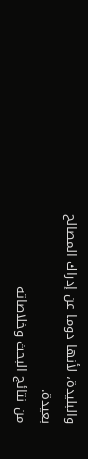والبليدة، لأنها دوما عن إدراك المصالح بعيدة.
من نتائج البحث وخلاصاته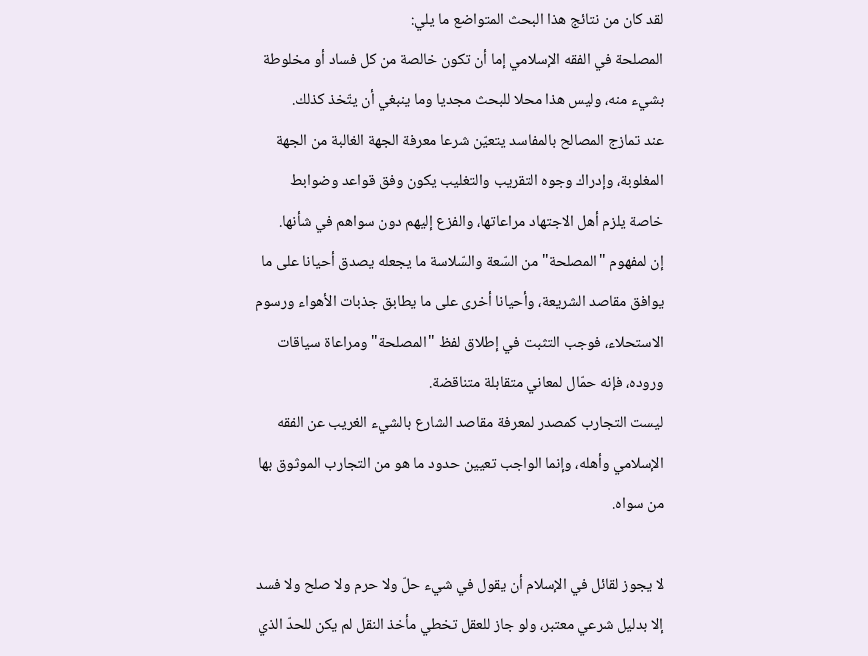لقد كان من نتائج هذا البحث المتواضع ما يلي:
المصلحة في الفقه الإسلامي إما أن تكون خالصة من كل فساد أو مخلوطة بشيء منه، وليس هذا محلا للبحث مجديا وما ينبغي أن يتّخذ كذلك.
عند تمازج المصالح بالمفاسد يتعيّن شرعا معرفة الجهة الغالبة من الجهة المغلوبة، وإدراك وجوه التقريب والتغليب يكون وفق قواعد وضوابط خاصة يلزم أهل الاجتهاد مراعاتها، والفزع إليهم دون سواهم في شأنها.
إن لمفهوم "المصلحة" من السّعة والسّلاسة ما يجعله يصدق أحيانا على ما يوافق مقاصد الشريعة، وأحيانا أخرى على ما يطابق جذبات الأهواء ورسوم الاستحلاء، فوجب التثبت في إطلاق لفظ "المصلحة" ومراعاة سياقات وروده، فإنه حمّال لمعاني متقابلة متناقضة.
ليست التجارب كمصدر لمعرفة مقاصد الشارع بالشيء الغريب عن الفقه الإسلامي وأهله، وإنما الواجب تعيين حدود ما هو من التجارب الموثوق بها من سواه.

لا يجوز لقائل في الإسلام أن يقول في شيء حلّ ولا حرم ولا صلح ولا فسد إلا بدليل شرعي معتبر، ولو جاز للعقل تخطي مأخذ النقل لم يكن للحدّ الذي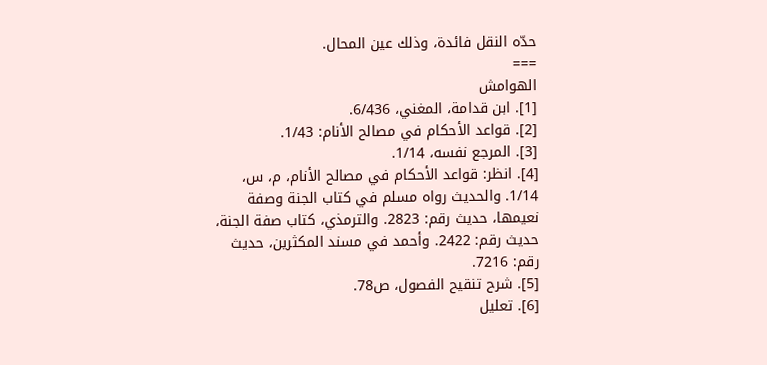حدّه النقل فائدة، وذلك عين المحال.
===
الهوامش
[1]. ابن قدامة، المغني، 6/436.
[2]. قواعد الأحكام في مصالح الأنام: 1/43.
[3]. المرجع نفسه، 1/14.
[4]. انظر: قواعد الأحكام في مصالح الأنام، م، س، 1/14. والحديث رواه مسلم في كتاب الجنة وصفة نعيمها، حديث رقم: 2823. والترمذي، كتاب صفة الجنة، حديث رقم: 2422. وأحمد في مسند المكثرين، حديث رقم: 7216.
[5]. شرح تنقيح الفصول، ص78.
[6]. تعليل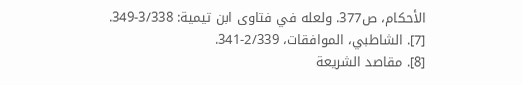الأحكام، ص377. ولعله في فتاوى ابن تيمية: 3/338-349.
[7]. الشاطبي، الموافقات، 2/339-341.
[8]. مقاصد الشريعة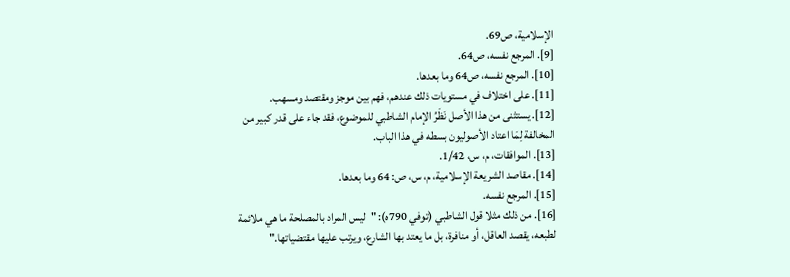الإسلامية، ص69.
[9]. المرجع نفسه، ص64.
[10]. المرجع نفسه، ص64 وما بعدها.
[11]. على اختلاف في مستويات ذلك عندهم، فهم بين موجز ومقتصد ومسهب.
[12]. يستثنى من هذا الأصل نَظَرُ الإمام الشاطبي للموضوع، فقد جاء على قدر كبير من المخالفة لِمَا اعتاد الأصوليون بسطه في هذا الباب.
[13]. الموافقات، م، س، 1/42.
[14]. مقاصد الشريعة الإسلامية، م، س، ص: 64 وما بعدها.
[15]. المرجع نفسه.
[16]. من ذلك مثلا قول الشاطبي (توفي 790ه): "ليس المراد بالمصلحة ما هي ملائمة لطبعه، يقصد العاقل، أو منافرة، بل ما يعتد بها الشارع، ويرتب عليها مقتضياتها."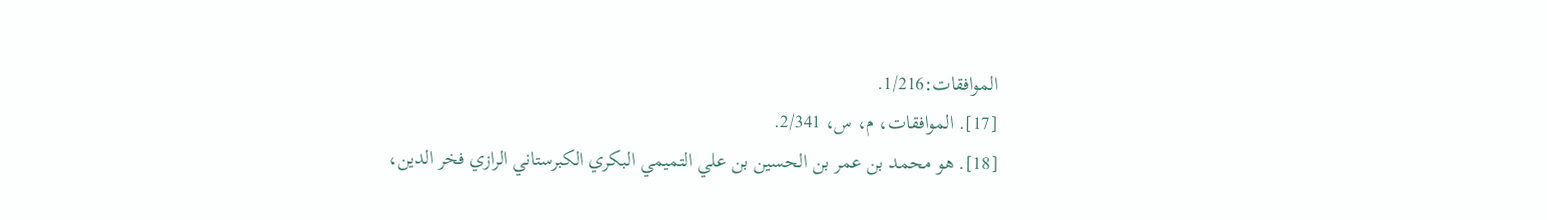الموافقات:1/216.
[17]. الموافقات، م، س، 2/341.
[18]. هو محمد بن عمر بن الحسين بن علي التميمي البكري الكبرستاني الرازي فخر الدين،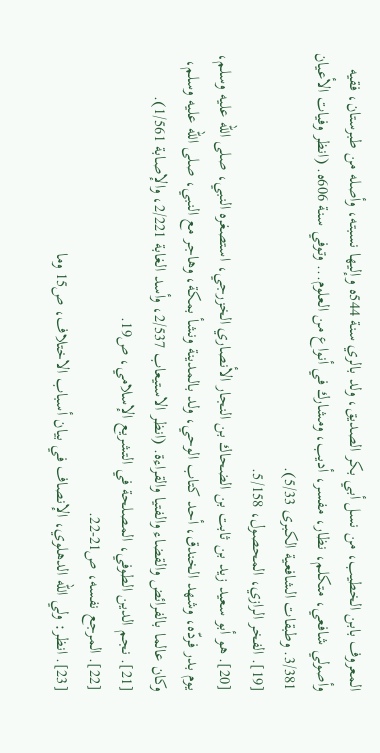المعروف بابن الخطيب، من نسل أبي بكر الصديق، ولد بالري سنة 544ه وإليها نسبته، وأصله من طبرستان، فقيه وأصولي شافعي، متكلم، نظار، مفسر، أديب، ومشارك في أنواع من العلوم... وتوفي سنة 606ه. (انظر وفيات الأعيان 3/381. وطبقات الشافعية الكبرى 5/33).
[19]. الفخر الرازي، المحصول، 5/158.
[20]. هو أبو سعيد زيد بن ثابت بن الضحاك بن النجار الأنصاري الخزرجي، استصغره النبي، صلى الله عليه وسلم، يوم بدر فردّه، وشهد الخندق، أحد كتاب الوحي، ولد بالمدينة ونشأ بمكة، وهاجر مع النبي، صلى الله عليه وسلم، وكان عالما بالفرائض والقضاء والفتيا والقراءة. (انظر الاستيعاب 2/537، وأسد الغابة 2/221، والإصابة 1/561).
[21]. نجم الدين الطوفي، المصلحة في التشريع الإسلامي، ص19.
[22]. المرجع نفسه، ص21-22.
[23]. انظر: ولي الله الدهلوي، الإنصاف في بيان أسباب الاختلاف، ص15 وما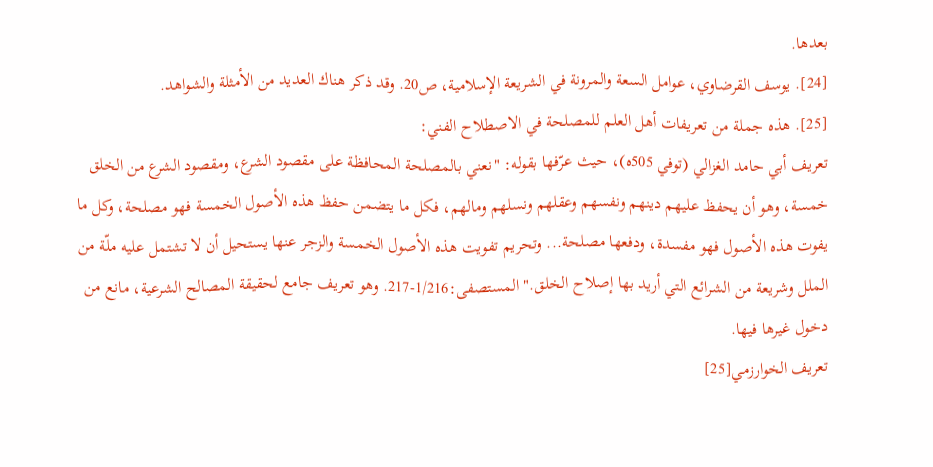بعدها.
[24]. يوسف القرضاوي، عوامل السعة والمرونة في الشريعة الإسلامية، ص20. وقد ذكر هناك العديد من الأمثلة والشواهد.
[25]. هذه جملة من تعريفات أهل العلم للمصلحة في الاصطلاح الفني:
تعريف أبي حامد الغزالي (توفي 505ه)، حيث عرّفها بقوله: "نعني بالمصلحة المحافظة على مقصود الشرع، ومقصود الشرع من الخلق خمسة، وهو أن يحفظ عليهم دينهم ونفسهم وعقلهم ونسلهم ومالهم، فكل ما يتضمن حفظ هذه الأصول الخمسة فهو مصلحة، وكل ما يفوت هذه الأصول فهو مفسدة، ودفعها مصلحة... وتحريم تفويت هذه الأصول الخمسة والزجر عنها يستحيل أن لا تشتمل عليه ملّة من الملل وشريعة من الشرائع التي أريد بها إصلاح الخلق." المستصفى:1/216-217. وهو تعريف جامع لحقيقة المصالح الشرعية، مانع من دخول غيرها فيها.
تعريف الخوارزمي[25]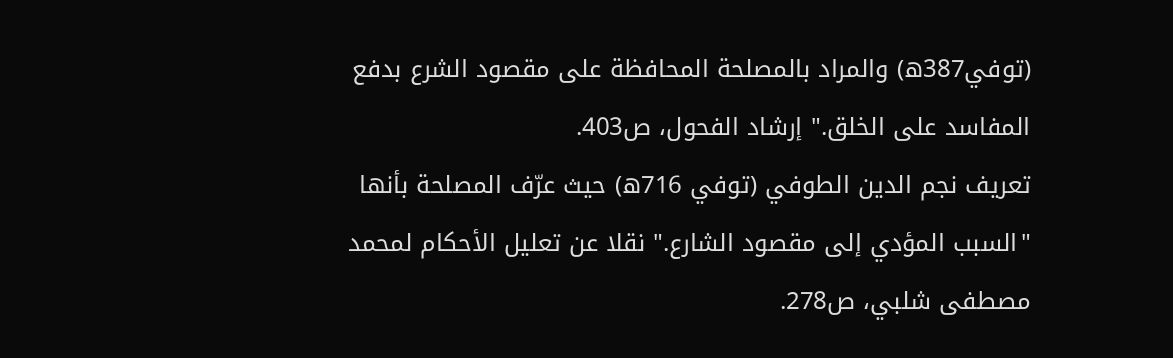(توفي387ه) والمراد بالمصلحة المحافظة على مقصود الشرع بدفع المفاسد على الخلق." إرشاد الفحول، ص403.
تعريف نجم الدين الطوفي (توفي 716ه) حيث عرّف المصلحة بأنها "السبب المؤدي إلى مقصود الشارع." نقلا عن تعليل الأحكام لمحمد مصطفى شلبي، ص278.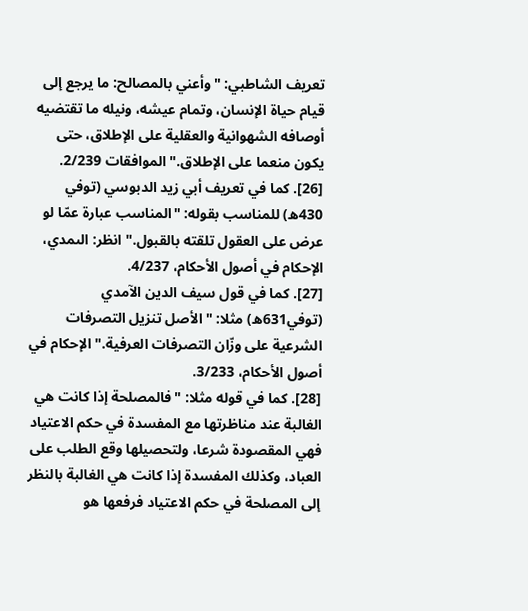تعريف الشاطبي: "وأعني بالمصالح: ما يرجع إلى قيام حياة الإنسان، وتمام عيشه، ونيله ما تقتضيه أوصافه الشهوانية والعقلية على الإطلاق، حتى يكون منعما على الإطلاق." الموافقات 2/239.
[26]. كما في تعريف أبي زيد الدبوسي (توفي 430ه) للمناسب بقوله: "المناسب عبارة عمّا لو عرض على العقول تلقته بالقبول." انظر: الىمدي، الإحكام في أصول الأحكام، 4/237.
[27]. كما في قول سيف الدين الآمدي (توفي631ه) مثلا: "الأصل تنزيل التصرفات الشرعية على وزّان التصرفات العرفية." الإحكام في أصول الأحكام، 3/233.
[28]. كما في قوله مثلا: "فالمصلحة إذا كانت هي الغالبة عند مناظرتها مع المفسدة في حكم الاعتياد فهي المقصودة شرعا، ولتحصيلها وقع الطلب على العباد، وكذلك المفسدة إذا كانت هي الغالبة بالنظر إلى المصلحة في حكم الاعتياد فرفعها هو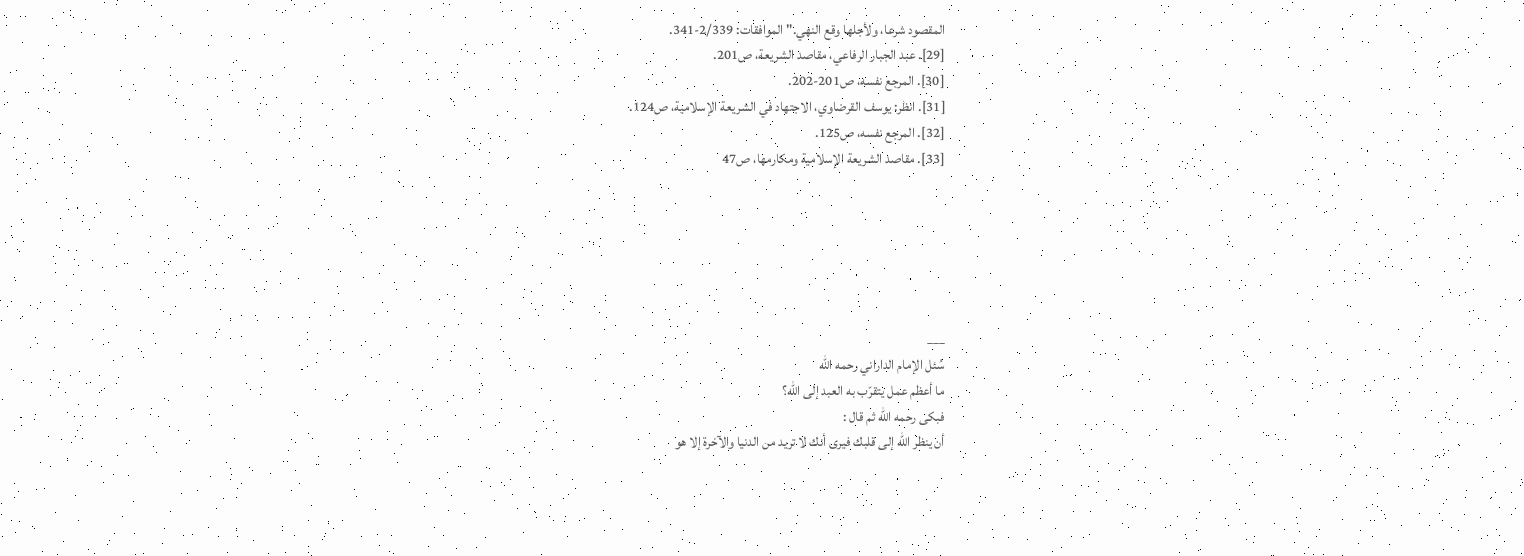المقصود شرعا، ولأجلها وقع النهي." الموافقات: 2/339-341.
[29]. عبد الجبار الرفاعي، مقاصد الشريعة، ص201.
[30]. المرجع نفسه، ص201-202.
[31]. انظر: يوسف القرضاوي، الاجتهاد في الشريعة الإسلامية، ص124.
[32]. المرجع نفسه، ص125.
[33]. مقاصد الشريعة الإسلامية ومكارمها، ص47






___
سُئل الإمام الداراني رحمه الله
ما أعظم عمل يتقرّب به العبد إلى الله؟
فبكى رحمه الله ثم قال :
أن ينظر الله إلى قلبك فيرى أنك لا تريد من الدنيا والآخرة إلا هو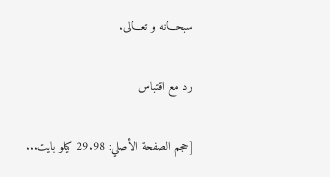سبحـــانه و تعـــالى.

رد مع اقتباس

[حجم الصفحة الأصلي: 29.98 كيلو بايت...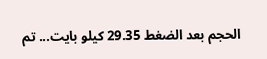الحجم بعد الضغط 29.35 كيلو بايت... تم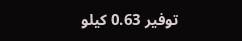توفير 0.63 كيلو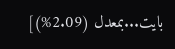بايت...بمعدل (2.09%)]